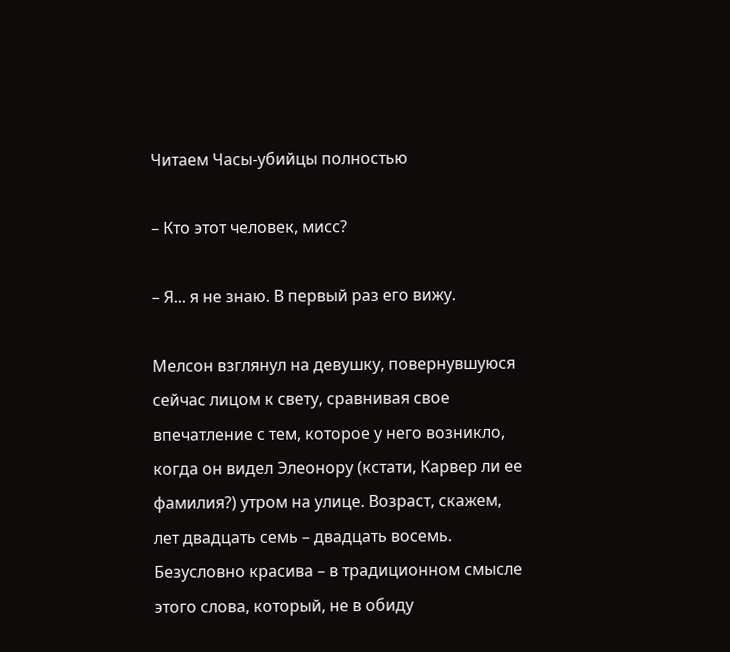Читаем Часы-убийцы полностью

– Кто этот человек, мисс?

– Я... я не знаю. В первый раз его вижу.

Мелсон взглянул на девушку, повернувшуюся сейчас лицом к свету, сравнивая свое впечатление с тем, которое у него возникло, когда он видел Элеонору (кстати, Карвер ли ее фамилия?) утром на улице. Возраст, скажем, лет двадцать семь – двадцать восемь. Безусловно красива – в традиционном смысле этого слова, который, не в обиду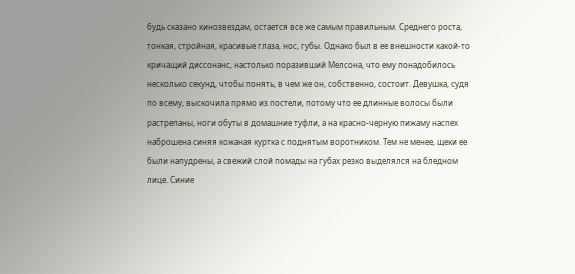будь сказано кинозвездам, остается все же самым правильным. Среднего роста, тонкая, стройная, красивые глаза, нос, губы. Однако был в ее внешности какой-то кричащий диссонанс, настолько поразивший Мелсона, что ему понадобилось несколько секунд, чтобы понять, в чем же он, собственно, состоит. Девушка, судя по всему, выскочила прямо из постели, потому что ее длинные волосы были растрепаны, ноги обуты в домашние туфли, а на красно-черную пижаму наспех наброшена синяя кожаная куртка с поднятым воротником. Тем не менее, щеки ее были напудрены, а свежий слой помады на губах резко выделялся на бледном лице. Синие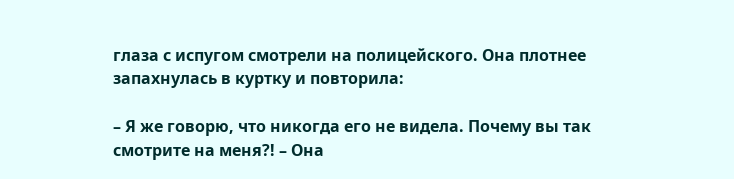глаза с испугом смотрели на полицейского. Она плотнее запахнулась в куртку и повторила:

– Я же говорю, что никогда его не видела. Почему вы так смотрите на меня?! – Она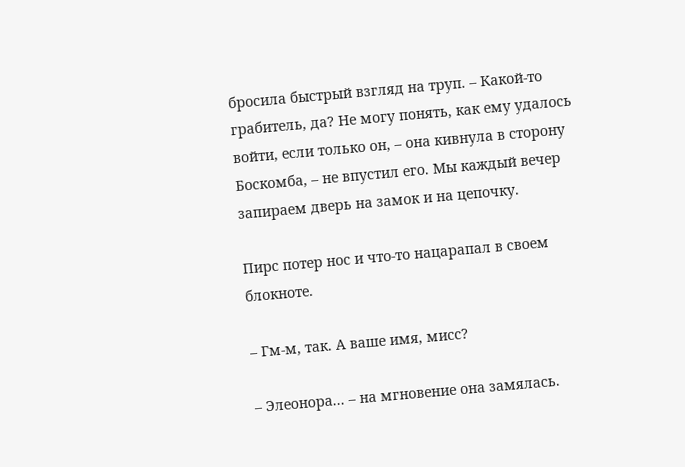бросила быстрый взгляд на труп. – Какой-то грабитель, да? Не могу понять, как ему удалось войти, если только он, – она кивнула в сторону Боскомба, – не впустил его. Мы каждый вечер запираем дверь на замок и на цепочку.

Пирс потер нос и что-то нацарапал в своем блокноте.

– Гм-м, так. А ваше имя, мисс?

– Элеонора... – на мгновение она замялась.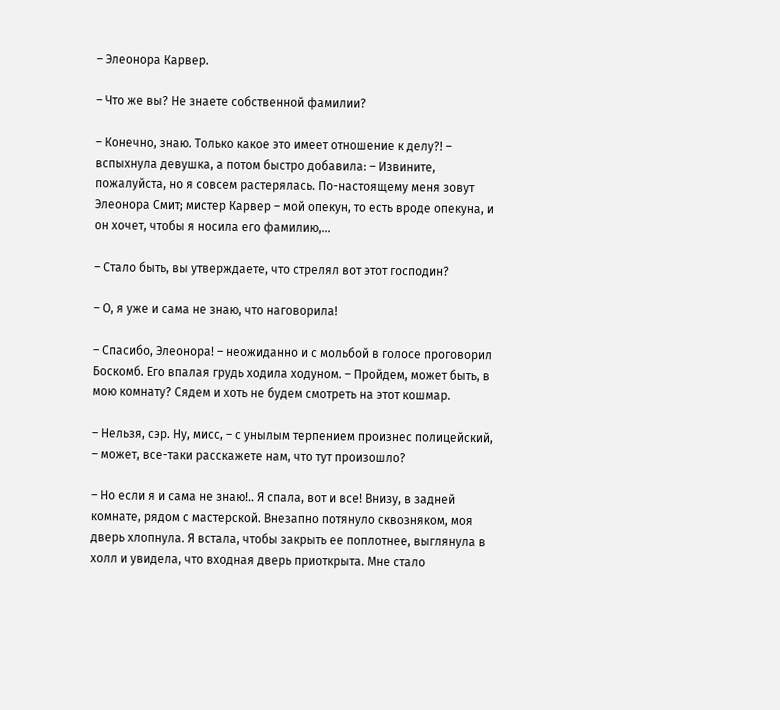– Элеонора Карвер.

– Что же вы? Не знаете собственной фамилии?

– Конечно, знаю. Только какое это имеет отношение к делу?! – вспыхнула девушка, а потом быстро добавила: – Извините, пожалуйста, но я совсем растерялась. По-настоящему меня зовут Элеонора Смит; мистер Карвер – мой опекун, то есть вроде опекуна, и он хочет, чтобы я носила его фамилию,...

– Стало быть, вы утверждаете, что стрелял вот этот господин?

– О, я уже и сама не знаю, что наговорила!

– Спасибо, Элеонора! – неожиданно и с мольбой в голосе проговорил Боскомб. Его впалая грудь ходила ходуном. – Пройдем, может быть, в мою комнату? Сядем и хоть не будем смотреть на этот кошмар.

– Нельзя, сэр. Ну, мисс, – с унылым терпением произнес полицейский, – может, все-таки расскажете нам, что тут произошло?

– Но если я и сама не знаю!.. Я спала, вот и все! Внизу, в задней комнате, рядом с мастерской. Внезапно потянуло сквозняком, моя дверь хлопнула. Я встала, чтобы закрыть ее поплотнее, выглянула в холл и увидела, что входная дверь приоткрыта. Мне стало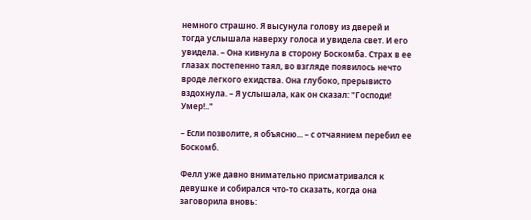немного страшно. Я высунула голову из дверей и тогда услышала наверху голоса и увидела свет. И его увидела. – Она кивнула в сторону Боскомба. Страх в ее глазах постепенно таял, во взгляде появилось нечто вроде легкого ехидства. Она глубоко, прерывисто вздохнула. – Я услышала, как он сказал: "Господи! Умер!.."

– Если позволите, я объясню... – с отчаянием перебил ее Боскомб.

Фелл уже давно внимательно присматривался к девушке и собирался что-то сказать, когда она заговорила вновь: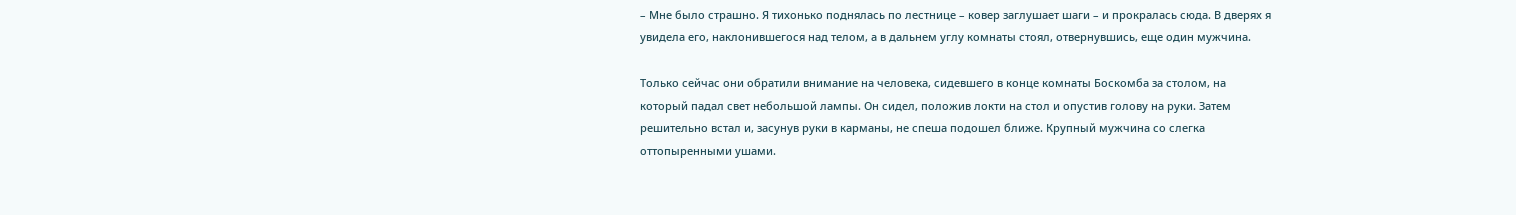– Мне было страшно. Я тихонько поднялась по лестнице – ковер заглушает шаги – и прокралась сюда. В дверях я увидела его, наклонившегося над телом, а в дальнем углу комнаты стоял, отвернувшись, еще один мужчина.

Только сейчас они обратили внимание на человека, сидевшего в конце комнаты Боскомба за столом, на который падал свет небольшой лампы. Он сидел, положив локти на стол и опустив голову на руки. Затем решительно встал и, засунув руки в карманы, не спеша подошел ближе. Крупный мужчина со слегка оттопыренными ушами.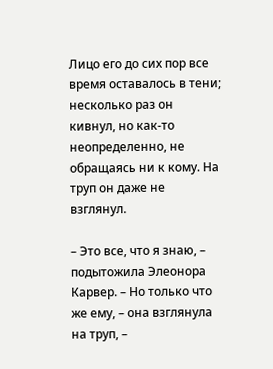Лицо его до сих пор все время оставалось в тени; несколько раз он кивнул, но как-то неопределенно, не обращаясь ни к кому. На труп он даже не взглянул.

– Это все, что я знаю, – подытожила Элеонора Карвер. – Но только что же ему, – она взглянула на труп, –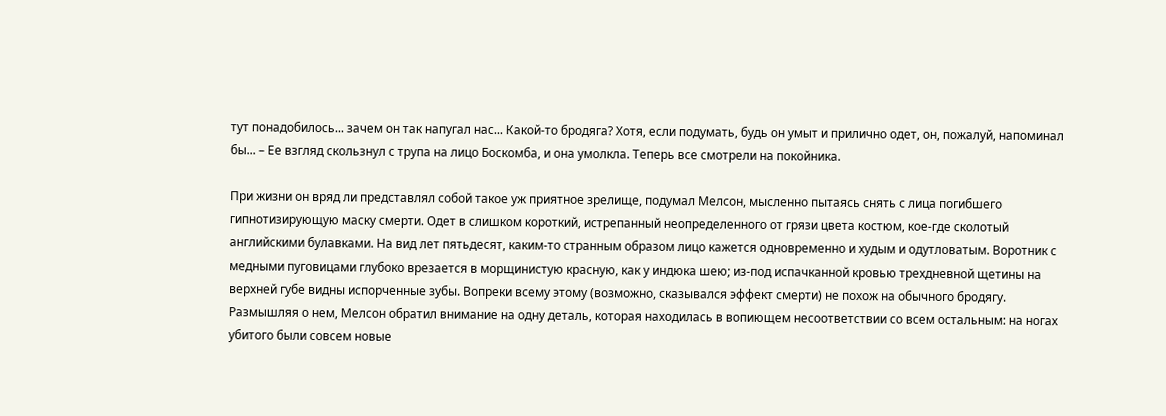тут понадобилось... зачем он так напугал нас... Какой-то бродяга? Хотя, если подумать, будь он умыт и прилично одет, он, пожалуй, напоминал бы... – Ее взгляд скользнул с трупа на лицо Боскомба, и она умолкла. Теперь все смотрели на покойника.

При жизни он вряд ли представлял собой такое уж приятное зрелище, подумал Мелсон, мысленно пытаясь снять с лица погибшего гипнотизирующую маску смерти. Одет в слишком короткий, истрепанный неопределенного от грязи цвета костюм, кое-где сколотый английскими булавками. На вид лет пятьдесят, каким-то странным образом лицо кажется одновременно и худым и одутловатым. Воротник с медными пуговицами глубоко врезается в морщинистую красную, как у индюка шею; из-под испачканной кровью трехдневной щетины на верхней губе видны испорченные зубы. Вопреки всему этому (возможно, сказывался эффект смерти) не похож на обычного бродягу. Размышляя о нем, Мелсон обратил внимание на одну деталь, которая находилась в вопиющем несоответствии со всем остальным: на ногах убитого были совсем новые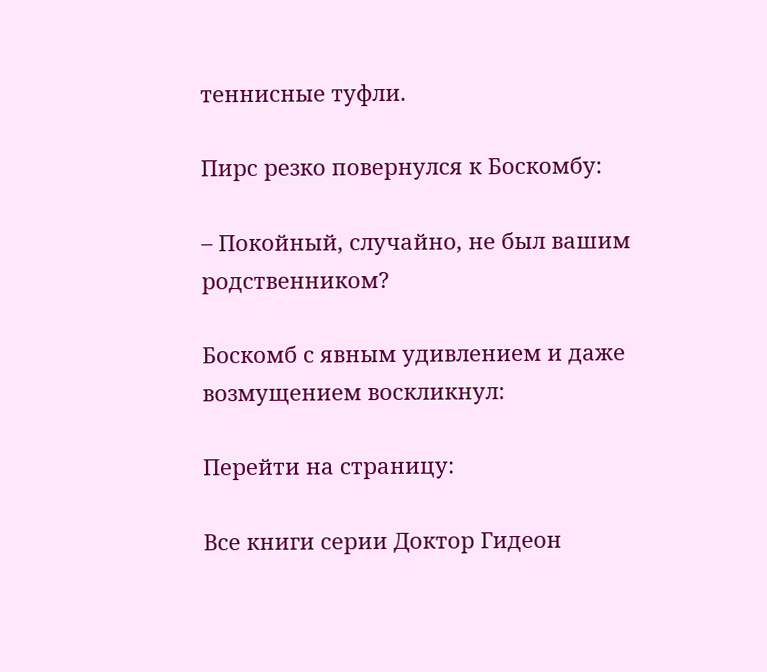теннисные туфли.

Пирс резко повернулся к Боскомбу:

– Покойный, случайно, не был вашим родственником?

Боскомб с явным удивлением и даже возмущением воскликнул:

Перейти на страницу:

Все книги серии Доктор Гидеон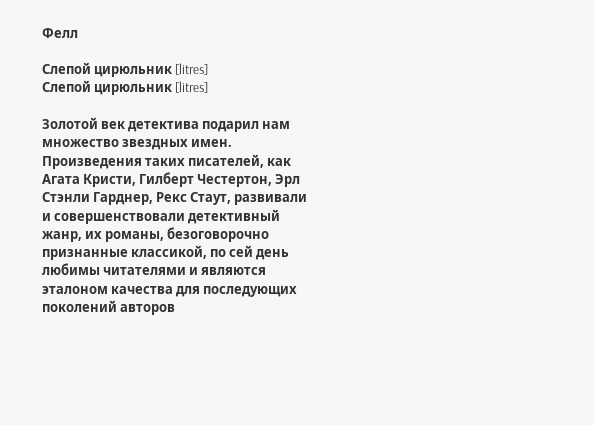Фелл

Слепой цирюльник [litres]
Слепой цирюльник [litres]

Золотой век детектива подарил нам множество звездных имен. Произведения таких писателей, как Агата Кристи, Гилберт Честертон, Эрл Стэнли Гарднер, Рекс Стаут, развивали и совершенствовали детективный жанр, их романы, безоговорочно признанные классикой, по сей день любимы читателями и являются эталоном качества для последующих поколений авторов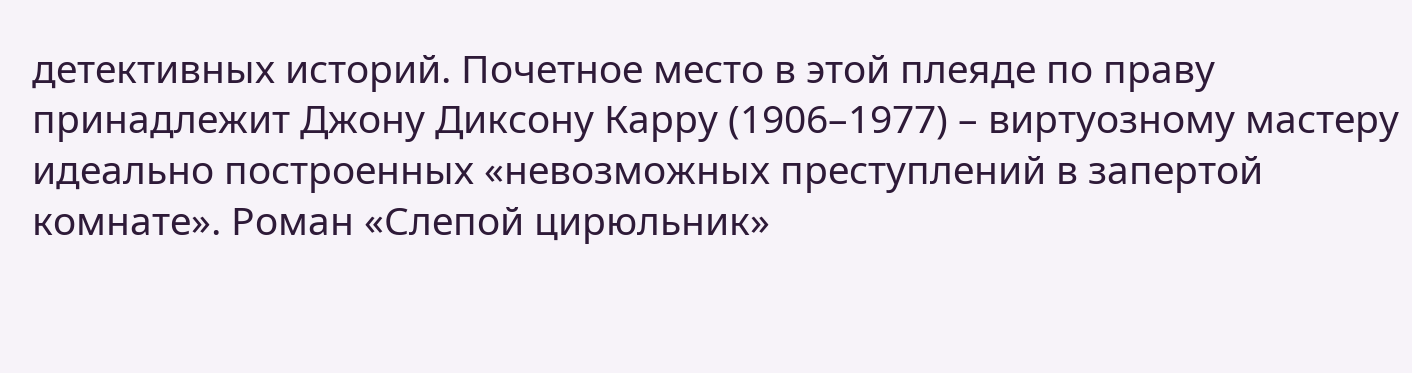детективных историй. Почетное место в этой плеяде по праву принадлежит Джону Диксону Карру (1906–1977) – виртуозному мастеру идеально построенных «невозможных преступлений в запертой комнате». Роман «Слепой цирюльник»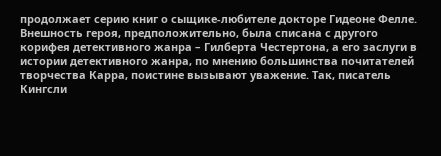продолжает серию книг о сыщике-любителе докторе Гидеоне Фелле. Внешность героя, предположительно, была списана с другого корифея детективного жанра – Гилберта Честертона, а его заслуги в истории детективного жанра, по мнению большинства почитателей творчества Карра, поистине вызывают уважение. Так, писатель Кингсли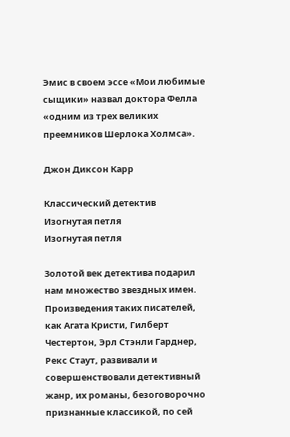Эмис в своем эссе «Мои любимые сыщики» назвал доктора Фелла «одним из трех великих преемников Шерлока Холмса».

Джон Диксон Карр

Классический детектив
Изогнутая петля
Изогнутая петля

Золотой век детектива подарил нам множество звездных имен. Произведения таких писателей, как Агата Кристи, Гилберт Честертон, Эрл Стэнли Гарднер, Рекс Стаут, развивали и совершенствовали детективный жанр, их романы, безоговорочно признанные классикой, по сей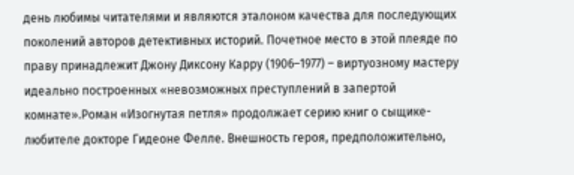день любимы читателями и являются эталоном качества для последующих поколений авторов детективных историй. Почетное место в этой плеяде по праву принадлежит Джону Диксону Карру (1906–1977) – виртуозному мастеру идеально построенных «невозможных преступлений в запертой комнате».Роман «Изогнутая петля» продолжает серию книг о сыщике-любителе докторе Гидеоне Фелле. Внешность героя, предположительно,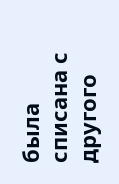была списана с другого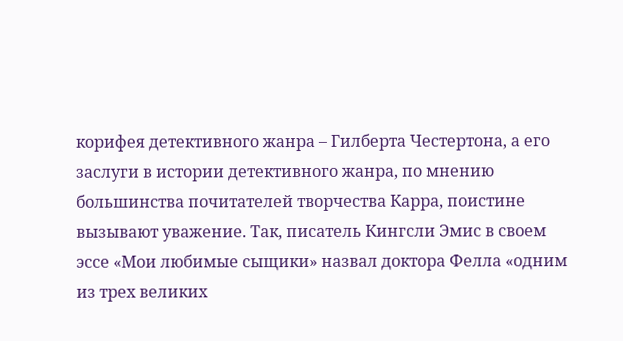корифея детективного жанра – Гилберта Честертона, а его заслуги в истории детективного жанра, по мнению большинства почитателей творчества Карра, поистине вызывают уважение. Так, писатель Кингсли Эмис в своем эссе «Мои любимые сыщики» назвал доктора Фелла «одним из трех великих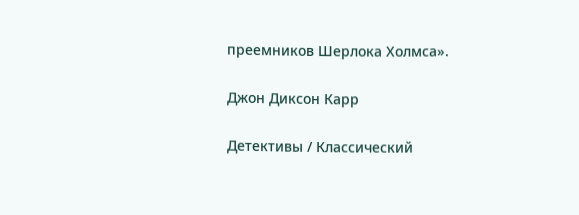преемников Шерлока Холмса».

Джон Диксон Карр

Детективы / Классический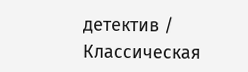детектив / Классическая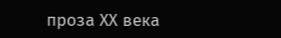проза ХX века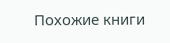Похожие книги